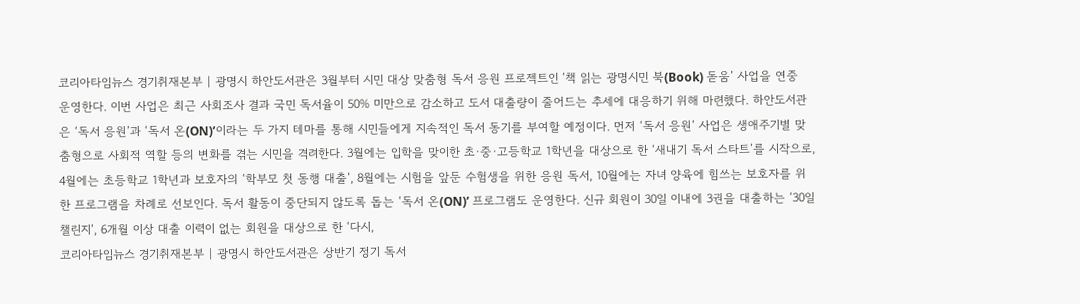코리아타임뉴스 경기취재본부 | 광명시 하안도서관은 3월부터 시민 대상 맞춤형 독서 응원 프로젝트인 ‘책 읽는 광명시민 북(Book) 돋움’ 사업을 연중 운영한다. 이번 사업은 최근 사회조사 결과 국민 독서율이 50% 미만으로 감소하고 도서 대출량이 줄어드는 추세에 대응하기 위해 마련했다. 하안도서관은 ‘독서 응원’과 ‘독서 온(ON)’이라는 두 가지 테마를 통해 시민들에게 지속적인 독서 동기를 부여할 예정이다. 먼저 ‘독서 응원’ 사업은 생애주기별 맞춤형으로 사회적 역할 등의 변화를 겪는 시민을 격려한다. 3월에는 입학을 맞이한 초·중·고등학교 1학년을 대상으로 한 ‘새내기 독서 스타트’를 시작으로, 4월에는 초등학교 1학년과 보호자의 ‘학부모 첫 동행 대출’, 8월에는 시험을 앞둔 수험생을 위한 응원 독서, 10월에는 자녀 양육에 힘쓰는 보호자를 위한 프로그램을 차례로 선보인다. 독서 활동이 중단되지 않도록 돕는 ‘독서 온(ON)’ 프로그램도 운영한다. 신규 회원이 30일 이내에 3권을 대출하는 ‘30일 챌린지’, 6개월 이상 대출 이력이 없는 회원을 대상으로 한 ‘다시,
코리아타임뉴스 경기취재본부 | 광명시 하안도서관은 상반기 정기 독서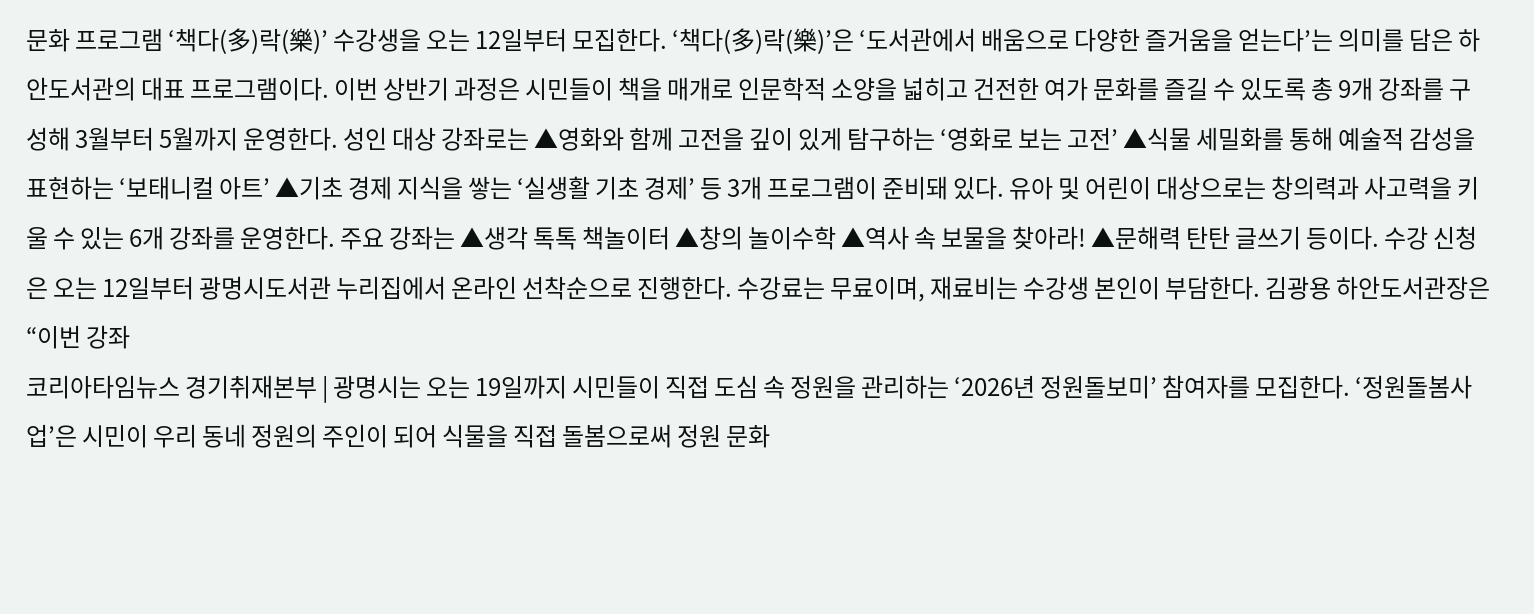문화 프로그램 ‘책다(多)락(樂)’ 수강생을 오는 12일부터 모집한다. ‘책다(多)락(樂)’은 ‘도서관에서 배움으로 다양한 즐거움을 얻는다’는 의미를 담은 하안도서관의 대표 프로그램이다. 이번 상반기 과정은 시민들이 책을 매개로 인문학적 소양을 넓히고 건전한 여가 문화를 즐길 수 있도록 총 9개 강좌를 구성해 3월부터 5월까지 운영한다. 성인 대상 강좌로는 ▲영화와 함께 고전을 깊이 있게 탐구하는 ‘영화로 보는 고전’ ▲식물 세밀화를 통해 예술적 감성을 표현하는 ‘보태니컬 아트’ ▲기초 경제 지식을 쌓는 ‘실생활 기초 경제’ 등 3개 프로그램이 준비돼 있다. 유아 및 어린이 대상으로는 창의력과 사고력을 키울 수 있는 6개 강좌를 운영한다. 주요 강좌는 ▲생각 톡톡 책놀이터 ▲창의 놀이수학 ▲역사 속 보물을 찾아라! ▲문해력 탄탄 글쓰기 등이다. 수강 신청은 오는 12일부터 광명시도서관 누리집에서 온라인 선착순으로 진행한다. 수강료는 무료이며, 재료비는 수강생 본인이 부담한다. 김광용 하안도서관장은 “이번 강좌
코리아타임뉴스 경기취재본부 | 광명시는 오는 19일까지 시민들이 직접 도심 속 정원을 관리하는 ‘2026년 정원돌보미’ 참여자를 모집한다. ‘정원돌봄사업’은 시민이 우리 동네 정원의 주인이 되어 식물을 직접 돌봄으로써 정원 문화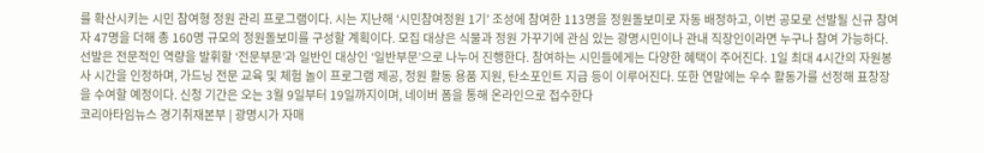를 확산시키는 시민 참여형 정원 관리 프로그램이다. 시는 지난해 ‘시민참여정원 1기’ 조성에 참여한 113명을 정원돌보미로 자동 배정하고, 이번 공모로 선발될 신규 참여자 47명을 더해 총 160명 규모의 정원돌보미를 구성할 계획이다. 모집 대상은 식물과 정원 가꾸기에 관심 있는 광명시민이나 관내 직장인이라면 누구나 참여 가능하다. 선발은 전문적인 역량을 발휘할 ‘전문부문’과 일반인 대상인 ‘일반부문’으로 나누어 진행한다. 참여하는 시민들에게는 다양한 혜택이 주어진다. 1일 최대 4시간의 자원봉사 시간을 인정하며, 가드닝 전문 교육 및 체험 놀이 프로그램 제공, 정원 활동 용품 지원, 탄소포인트 지급 등이 이루어진다. 또한 연말에는 우수 활동가를 선정해 표창장을 수여할 예정이다. 신청 기간은 오는 3월 9일부터 19일까지이며, 네이버 폼을 통해 온라인으로 접수한다
코리아타임뉴스 경기취재본부 | 광명시가 자매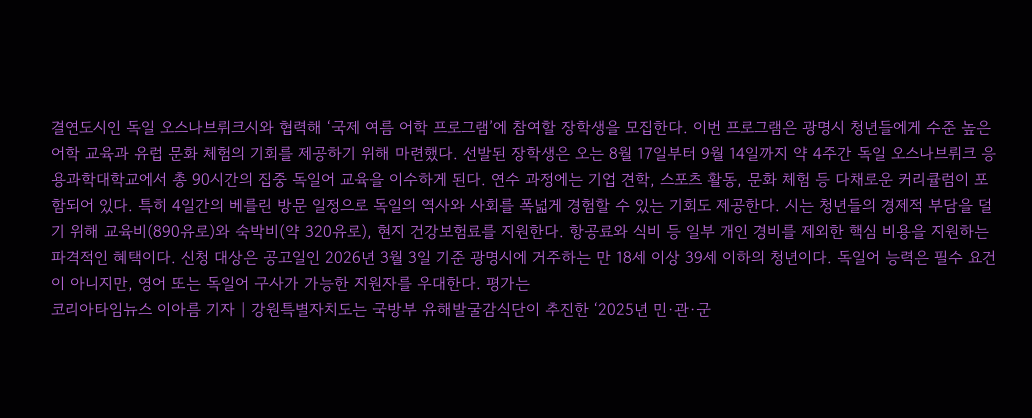결연도시인 독일 오스나브뤼크시와 협력해 ‘국제 여름 어학 프로그램’에 참여할 장학생을 모집한다. 이번 프로그램은 광명시 청년들에게 수준 높은 어학 교육과 유럽 문화 체험의 기회를 제공하기 위해 마련했다. 선발된 장학생은 오는 8월 17일부터 9월 14일까지 약 4주간 독일 오스나브뤼크 응용과학대학교에서 총 90시간의 집중 독일어 교육을 이수하게 된다. 연수 과정에는 기업 견학, 스포츠 활동, 문화 체험 등 다채로운 커리큘럼이 포함되어 있다. 특히 4일간의 베를린 방문 일정으로 독일의 역사와 사회를 폭넓게 경험할 수 있는 기회도 제공한다. 시는 청년들의 경제적 부담을 덜기 위해 교육비(890유로)와 숙박비(약 320유로), 현지 건강보험료를 지원한다. 항공료와 식비 등 일부 개인 경비를 제외한 핵심 비용을 지원하는 파격적인 혜택이다. 신청 대상은 공고일인 2026년 3월 3일 기준 광명시에 거주하는 만 18세 이상 39세 이하의 청년이다. 독일어 능력은 필수 요건이 아니지만, 영어 또는 독일어 구사가 가능한 지원자를 우대한다. 평가는
코리아타임뉴스 이아름 기자 | 강원특별자치도는 국방부 유해발굴감식단이 추진한 ‘2025년 민·관·군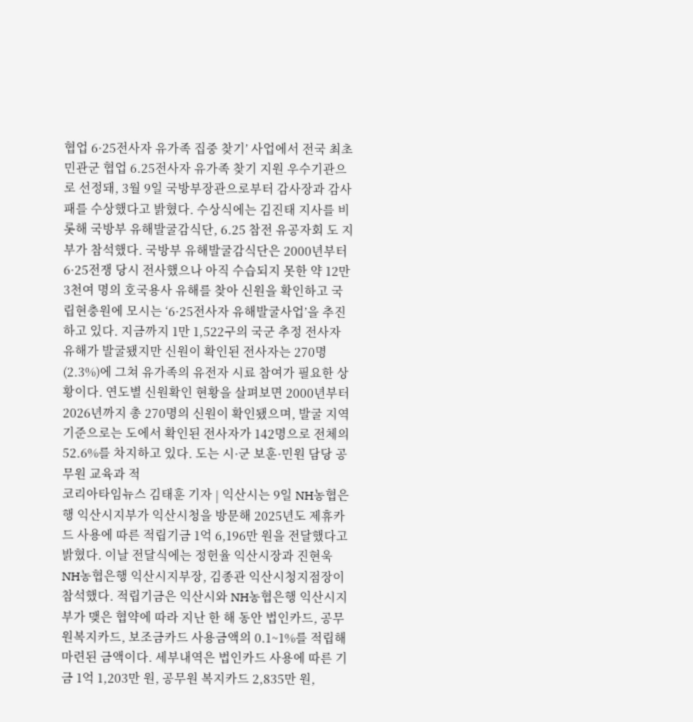협업 6·25전사자 유가족 집중 찾기’ 사업에서 전국 최초 민관군 협업 6.25전사자 유가족 찾기 지원 우수기관으로 선정돼, 3월 9일 국방부장관으로부터 감사장과 감사패를 수상했다고 밝혔다. 수상식에는 김진태 지사를 비롯해 국방부 유해발굴감식단, 6.25 참전 유공자회 도 지부가 참석했다. 국방부 유해발굴감식단은 2000년부터 6·25전쟁 당시 전사했으나 아직 수습되지 못한 약 12만 3천여 명의 호국용사 유해를 찾아 신원을 확인하고 국립현충원에 모시는 ‘6·25전사자 유해발굴사업’을 추진하고 있다. 지금까지 1만 1,522구의 국군 추정 전사자 유해가 발굴됐지만 신원이 확인된 전사자는 270명(2.3%)에 그쳐 유가족의 유전자 시료 참여가 필요한 상황이다. 연도별 신원확인 현황을 살펴보면 2000년부터 2026년까지 총 270명의 신원이 확인됐으며, 발굴 지역 기준으로는 도에서 확인된 전사자가 142명으로 전체의 52.6%를 차지하고 있다. 도는 시·군 보훈·민원 담당 공무원 교육과 적
코리아타임뉴스 김태훈 기자 | 익산시는 9일 NH농협은행 익산시지부가 익산시청을 방문해 2025년도 제휴카드 사용에 따른 적립기금 1억 6,196만 원을 전달했다고 밝혔다. 이날 전달식에는 정헌율 익산시장과 진현욱 NH농협은행 익산시지부장, 김종관 익산시청지점장이 참석했다. 적립기금은 익산시와 NH농협은행 익산시지부가 맺은 협약에 따라 지난 한 해 동안 법인카드, 공무원복지카드, 보조금카드 사용금액의 0.1~1%를 적립해 마련된 금액이다. 세부내역은 법인카드 사용에 따른 기금 1억 1,203만 원, 공무원 복지카드 2,835만 원,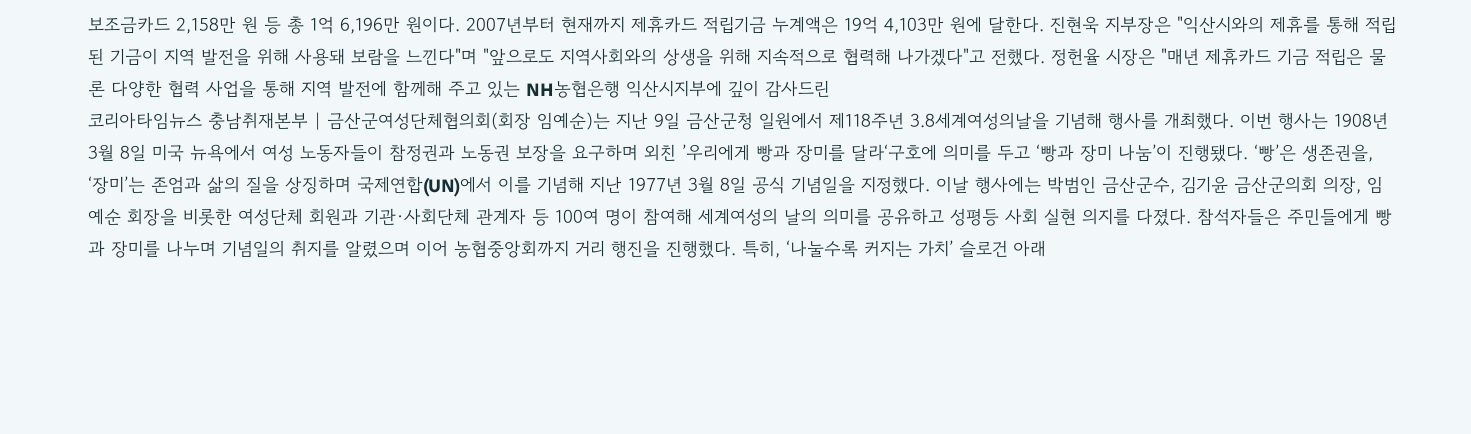보조금카드 2,158만 원 등 총 1억 6,196만 원이다. 2007년부터 현재까지 제휴카드 적립기금 누계액은 19억 4,103만 원에 달한다. 진현욱 지부장은 "익산시와의 제휴를 통해 적립된 기금이 지역 발전을 위해 사용돼 보람을 느낀다"며 "앞으로도 지역사회와의 상생을 위해 지속적으로 협력해 나가겠다"고 전했다. 정헌율 시장은 "매년 제휴카드 기금 적립은 물론 다양한 협력 사업을 통해 지역 발전에 함께해 주고 있는 NH농협은행 익산시지부에 깊이 감사드린
코리아타임뉴스 충남취재본부 | 금산군여성단체협의회(회장 임예순)는 지난 9일 금산군청 일원에서 제118주년 3.8세계여성의날을 기념해 행사를 개최했다. 이번 행사는 1908년 3월 8일 미국 뉴욕에서 여성 노동자들이 참정권과 노동권 보장을 요구하며 외친 ’우리에게 빵과 장미를 달라‘구호에 의미를 두고 ‘빵과 장미 나눔’이 진행됐다. ‘빵’은 생존권을, ‘장미’는 존엄과 삶의 질을 상징하며 국제연합(UN)에서 이를 기념해 지난 1977년 3월 8일 공식 기념일을 지정했다. 이날 행사에는 박범인 금산군수, 김기윤 금산군의회 의장, 임예순 회장을 비롯한 여성단체 회원과 기관·사회단체 관계자 등 100여 명이 참여해 세계여성의 날의 의미를 공유하고 성평등 사회 실현 의지를 다졌다. 참석자들은 주민들에게 빵과 장미를 나누며 기념일의 취지를 알렸으며 이어 농협중앙회까지 거리 행진을 진행했다. 특히, ‘나눌수록 커지는 가치’ 슬로건 아래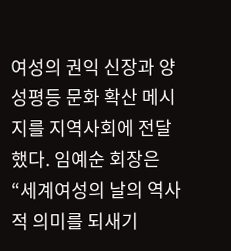여성의 권익 신장과 양성평등 문화 확산 메시지를 지역사회에 전달했다. 임예순 회장은 “세계여성의 날의 역사적 의미를 되새기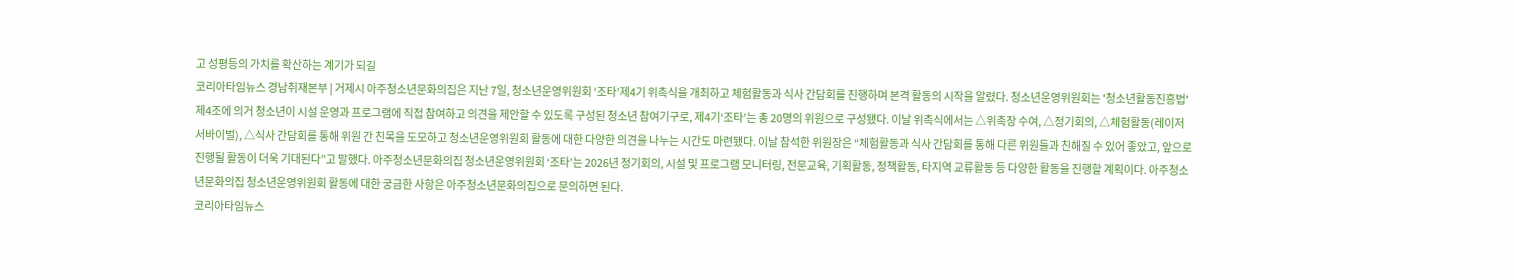고 성평등의 가치를 확산하는 계기가 되길
코리아타임뉴스 경남취재본부 | 거제시 아주청소년문화의집은 지난 7일, 청소년운영위원회 ‘조타’제4기 위촉식을 개최하고 체험활동과 식사 간담회를 진행하며 본격 활동의 시작을 알렸다. 청소년운영위원회는 '청소년활동진흥법'제4조에 의거 청소년이 시설 운영과 프로그램에 직접 참여하고 의견을 제안할 수 있도록 구성된 청소년 참여기구로, 제4기‘조타’는 총 20명의 위원으로 구성됐다. 이날 위촉식에서는 △위촉장 수여, △정기회의, △체험활동(레이저 서바이벌), △식사 간담회를 통해 위원 간 친목을 도모하고 청소년운영위원회 활동에 대한 다양한 의견을 나누는 시간도 마련됐다. 이날 참석한 위원장은 “체험활동과 식사 간담회를 통해 다른 위원들과 친해질 수 있어 좋았고, 앞으로 진행될 활동이 더욱 기대된다”고 말했다. 아주청소년문화의집 청소년운영위원회 ‘조타’는 2026년 정기회의, 시설 및 프로그램 모니터링, 전문교육, 기획활동, 정책활동, 타지역 교류활동 등 다양한 활동을 진행할 계획이다. 아주청소년문화의집 청소년운영위원회 활동에 대한 궁금한 사항은 아주청소년문화의집으로 문의하면 된다.
코리아타임뉴스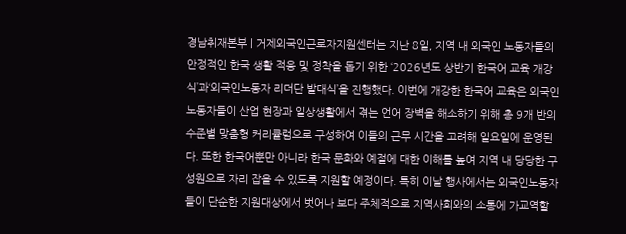경남취재본부 | 거제외국인근로자지원센터는 지난 8일, 지역 내 외국인 노동자들의 안정적인 한국 생활 적응 및 정착을 돕기 위한 ‘2026년도 상반기 한국어 교육 개강식’과‘외국인노동자 리더단 발대식’을 진행했다. 이번에 개강한 한국어 교육은 외국인노동자들이 산업 현장과 일상생활에서 겪는 언어 장벽을 해소하기 위해 총 9개 반의 수준별 맞춤형 커리큘럼으로 구성하여 이들의 근무 시간을 고려해 일요일에 운영된다. 또한 한국어뿐만 아니라 한국 문화와 예절에 대한 이해를 높여 지역 내 당당한 구성원으로 자리 잡을 수 있도록 지원할 예정이다. 특히 이날 행사에서는 외국인노동자들이 단순한 지원대상에서 벗어나 보다 주체적으로 지역사회와의 소통에 가교역할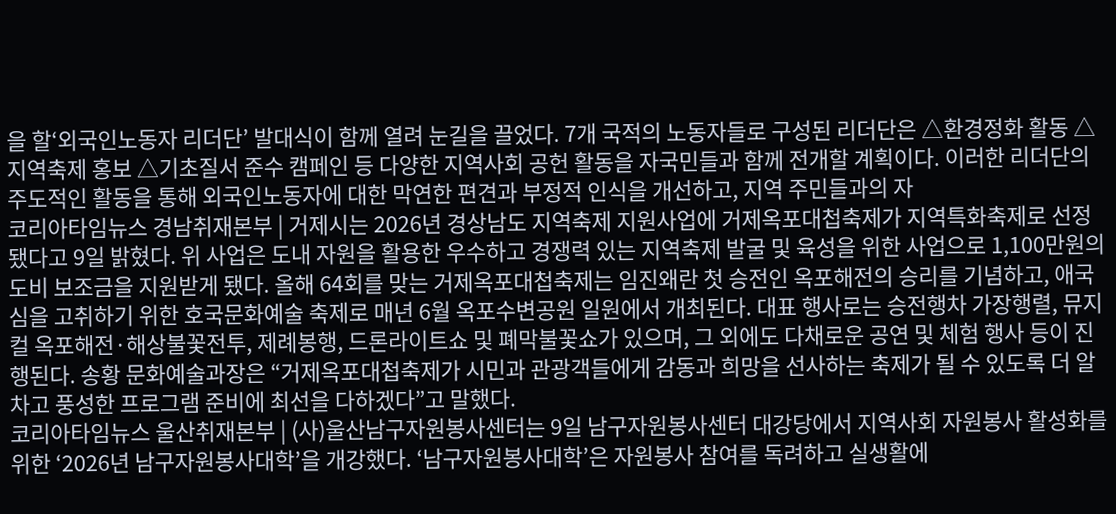을 할‘외국인노동자 리더단’ 발대식이 함께 열려 눈길을 끌었다. 7개 국적의 노동자들로 구성된 리더단은 △환경정화 활동 △지역축제 홍보 △기초질서 준수 캠페인 등 다양한 지역사회 공헌 활동을 자국민들과 함께 전개할 계획이다. 이러한 리더단의 주도적인 활동을 통해 외국인노동자에 대한 막연한 편견과 부정적 인식을 개선하고, 지역 주민들과의 자
코리아타임뉴스 경남취재본부 | 거제시는 2026년 경상남도 지역축제 지원사업에 거제옥포대첩축제가 지역특화축제로 선정됐다고 9일 밝혔다. 위 사업은 도내 자원을 활용한 우수하고 경쟁력 있는 지역축제 발굴 및 육성을 위한 사업으로 1,100만원의 도비 보조금을 지원받게 됐다. 올해 64회를 맞는 거제옥포대첩축제는 임진왜란 첫 승전인 옥포해전의 승리를 기념하고, 애국심을 고취하기 위한 호국문화예술 축제로 매년 6월 옥포수변공원 일원에서 개최된다. 대표 행사로는 승전행차 가장행렬, 뮤지컬 옥포해전·해상불꽃전투, 제례봉행, 드론라이트쇼 및 폐막불꽃쇼가 있으며, 그 외에도 다채로운 공연 및 체험 행사 등이 진행된다. 송황 문화예술과장은 “거제옥포대첩축제가 시민과 관광객들에게 감동과 희망을 선사하는 축제가 될 수 있도록 더 알차고 풍성한 프로그램 준비에 최선을 다하겠다”고 말했다.
코리아타임뉴스 울산취재본부 | (사)울산남구자원봉사센터는 9일 남구자원봉사센터 대강당에서 지역사회 자원봉사 활성화를 위한 ‘2026년 남구자원봉사대학’을 개강했다. ‘남구자원봉사대학’은 자원봉사 참여를 독려하고 실생활에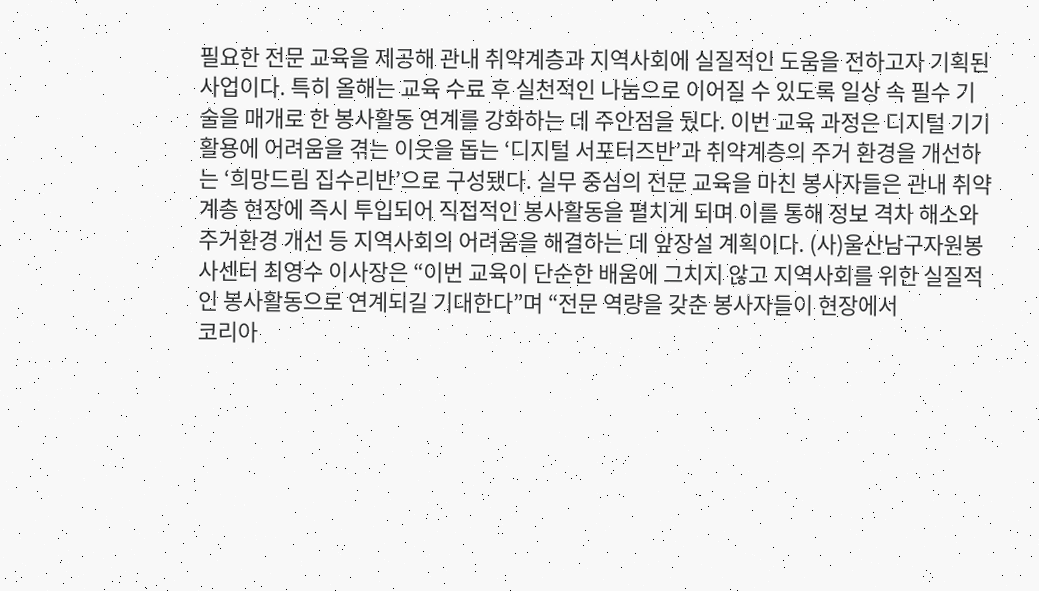필요한 전문 교육을 제공해 관내 취약계층과 지역사회에 실질적인 도움을 전하고자 기획된 사업이다. 특히 올해는 교육 수료 후 실천적인 나눔으로 이어질 수 있도록 일상 속 필수 기술을 매개로 한 봉사활동 연계를 강화하는 데 주안점을 뒀다. 이번 교육 과정은 디지털 기기 활용에 어려움을 겪는 이웃을 돕는 ‘디지털 서포터즈반’과 취약계층의 주거 환경을 개선하는 ‘희망드림 집수리반’으로 구성됐다. 실무 중심의 전문 교육을 마친 봉사자들은 관내 취약계층 현장에 즉시 투입되어 직접적인 봉사활동을 펼치게 되며 이를 통해 정보 격차 해소와 주거환경 개선 등 지역사회의 어려움을 해결하는 데 앞장설 계획이다. (사)울산남구자원봉사센터 최영수 이사장은 “이번 교육이 단순한 배움에 그치지 않고 지역사회를 위한 실질적인 봉사활동으로 연계되길 기대한다”며 “전문 역량을 갖춘 봉사자들이 현장에서
코리아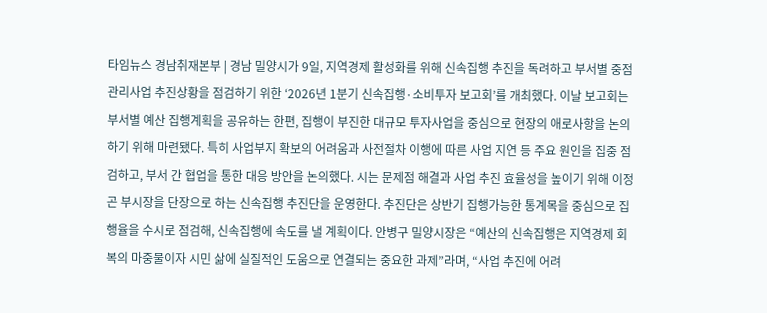타임뉴스 경남취재본부 | 경남 밀양시가 9일, 지역경제 활성화를 위해 신속집행 추진을 독려하고 부서별 중점관리사업 추진상황을 점검하기 위한 ‘2026년 1분기 신속집행·소비투자 보고회’를 개최했다. 이날 보고회는 부서별 예산 집행계획을 공유하는 한편, 집행이 부진한 대규모 투자사업을 중심으로 현장의 애로사항을 논의하기 위해 마련됐다. 특히 사업부지 확보의 어려움과 사전절차 이행에 따른 사업 지연 등 주요 원인을 집중 점검하고, 부서 간 협업을 통한 대응 방안을 논의했다. 시는 문제점 해결과 사업 추진 효율성을 높이기 위해 이정곤 부시장을 단장으로 하는 신속집행 추진단을 운영한다. 추진단은 상반기 집행가능한 통계목을 중심으로 집행율을 수시로 점검해, 신속집행에 속도를 낼 계획이다. 안병구 밀양시장은 “예산의 신속집행은 지역경제 회복의 마중물이자 시민 삶에 실질적인 도움으로 연결되는 중요한 과제”라며, “사업 추진에 어려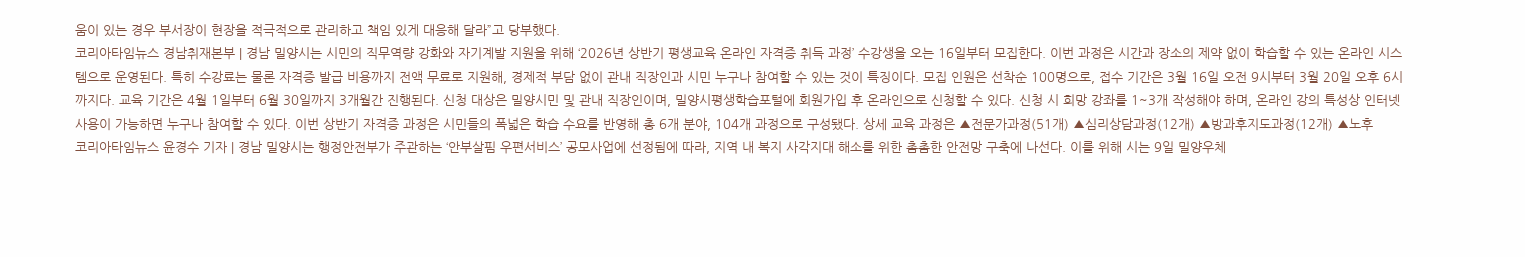움이 있는 경우 부서장이 현장을 적극적으로 관리하고 책임 있게 대응해 달라”고 당부했다.
코리아타임뉴스 경남취재본부 | 경남 밀양시는 시민의 직무역량 강화와 자기계발 지원을 위해 ‘2026년 상반기 평생교육 온라인 자격증 취득 과정’ 수강생을 오는 16일부터 모집한다. 이번 과정은 시간과 장소의 제약 없이 학습할 수 있는 온라인 시스템으로 운영된다. 특히 수강료는 물론 자격증 발급 비용까지 전액 무료로 지원해, 경제적 부담 없이 관내 직장인과 시민 누구나 참여할 수 있는 것이 특징이다. 모집 인원은 선착순 100명으로, 접수 기간은 3월 16일 오전 9시부터 3월 20일 오후 6시까지다. 교육 기간은 4월 1일부터 6월 30일까지 3개월간 진행된다. 신청 대상은 밀양시민 및 관내 직장인이며, 밀양시평생학습포털에 회원가입 후 온라인으로 신청할 수 있다. 신청 시 희망 강좌를 1~3개 작성해야 하며, 온라인 강의 특성상 인터넷 사용이 가능하면 누구나 참여할 수 있다. 이번 상반기 자격증 과정은 시민들의 폭넓은 학습 수요를 반영해 총 6개 분야, 104개 과정으로 구성됐다. 상세 교육 과정은 ▲전문가과정(51개) ▲심리상담과정(12개) ▲방과후지도과정(12개) ▲노후
코리아타임뉴스 윤경수 기자 | 경남 밀양시는 행정안전부가 주관하는 ‘안부살핌 우편서비스’ 공모사업에 선정됨에 따라, 지역 내 복지 사각지대 해소를 위한 촘촘한 안전망 구축에 나선다. 이를 위해 시는 9일 밀양우체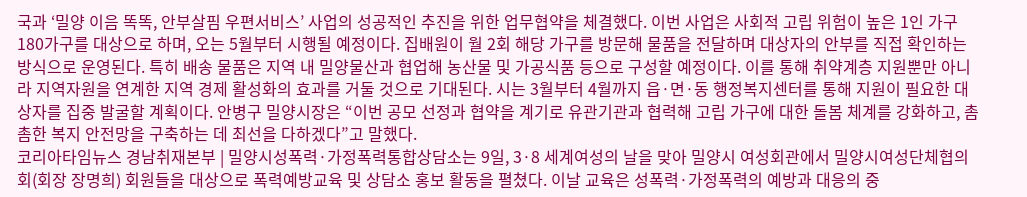국과 ‘밀양 이음 똑똑, 안부살핌 우편서비스’ 사업의 성공적인 추진을 위한 업무협약을 체결했다. 이번 사업은 사회적 고립 위험이 높은 1인 가구 180가구를 대상으로 하며, 오는 5월부터 시행될 예정이다. 집배원이 월 2회 해당 가구를 방문해 물품을 전달하며 대상자의 안부를 직접 확인하는 방식으로 운영된다. 특히 배송 물품은 지역 내 밀양물산과 협업해 농산물 및 가공식품 등으로 구성할 예정이다. 이를 통해 취약계층 지원뿐만 아니라 지역자원을 연계한 지역 경제 활성화의 효과를 거둘 것으로 기대된다. 시는 3월부터 4월까지 읍·면·동 행정복지센터를 통해 지원이 필요한 대상자를 집중 발굴할 계획이다. 안병구 밀양시장은 “이번 공모 선정과 협약을 계기로 유관기관과 협력해 고립 가구에 대한 돌봄 체계를 강화하고, 촘촘한 복지 안전망을 구축하는 데 최선을 다하겠다”고 말했다.
코리아타임뉴스 경남취재본부 | 밀양시성폭력·가정폭력통합상담소는 9일, 3·8 세계여성의 날을 맞아 밀양시 여성회관에서 밀양시여성단체협의회(회장 장명희) 회원들을 대상으로 폭력예방교육 및 상담소 홍보 활동을 펼쳤다. 이날 교육은 성폭력·가정폭력의 예방과 대응의 중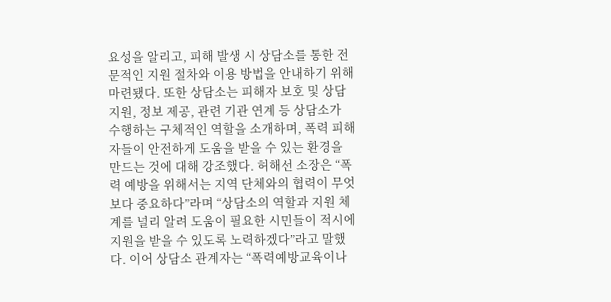요성을 알리고, 피해 발생 시 상담소를 통한 전문적인 지원 절차와 이용 방법을 안내하기 위해 마련됐다. 또한 상담소는 피해자 보호 및 상담 지원, 정보 제공, 관련 기관 연계 등 상담소가 수행하는 구체적인 역할을 소개하며, 폭력 피해자들이 안전하게 도움을 받을 수 있는 환경을 만드는 것에 대해 강조했다. 허해선 소장은 “폭력 예방을 위해서는 지역 단체와의 협력이 무엇보다 중요하다”라며 “상담소의 역할과 지원 체계를 널리 알려 도움이 필요한 시민들이 적시에 지원을 받을 수 있도록 노력하겠다”라고 말했다. 이어 상담소 관계자는 “폭력예방교육이나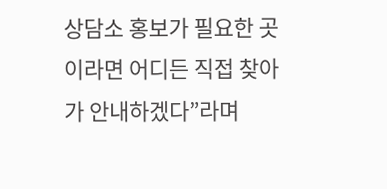상담소 홍보가 필요한 곳이라면 어디든 직접 찾아가 안내하겠다”라며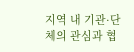지역 내 기관·단체의 관심과 협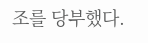조를 당부했다.